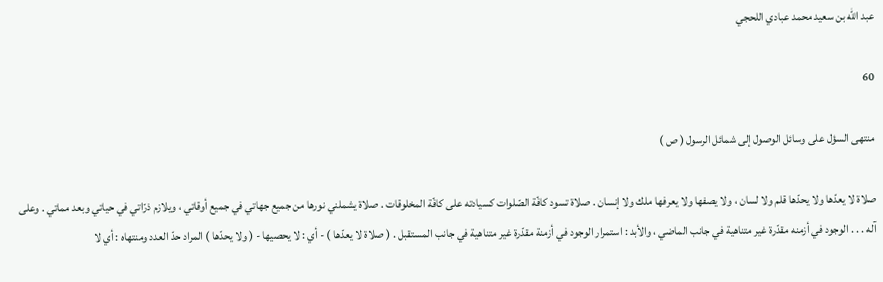عبد الله بن سعيد محمد عبادي اللحجي

60

منتهى السؤل على وسائل الوصول إلى شمائل الرسول ( ص )

صلاة لا يعدّها ولا يحدّها قلم ولا لسان ، ولا يصفها ولا يعرفها ملك ولا إنسان . صلاة تسود كافّة الصّلوات كسيادته على كافّة المخلوقات . صلاة يشملني نورها من جميع جهاتي في جميع أوقاتي ، ويلازم ذرّاتي في حياتي وبعد مماتي . وعلى آله . . . الوجود في أزمنه مقدّرة غير متناهية في جانب الماضي ، والأبد : استمرار الوجود في أزمنة مقدّرة غير متناهية في جانب المستقبل . ( صلاة لا يعدّها ) - أي : لا يحصيها - ( ولا يحدّها ) المراد حدّ العدد ومنتهاه : أي لا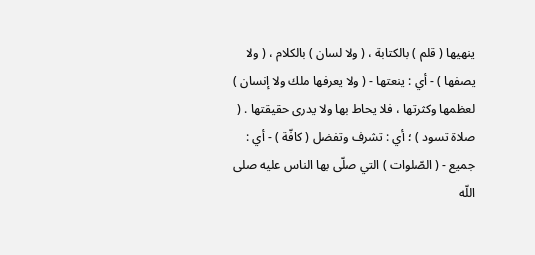ينهيها ( قلم ) بالكتابة ، ( ولا لسان ) بالكلام ، ( ولا يصفها ) - أي : ينعتها - ( ولا يعرفها ملك ولا إنسان ) لعظمها وكثرتها ، فلا يحاط بها ولا يدرى حقيقتها . ( صلاة تسود ) ؛ أي : تشرف وتفضل ( كافّة ) - أي : جميع - ( الصّلوات ) التي صلّى بها الناس عليه صلى اللّه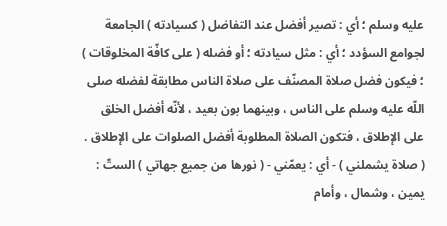عليه وسلم ؛ أي : تصير أفضل عند التفاضل ( كسيادته ) الجامعة لجوامع السؤدد ؛ أي : مثل سيادته ؛ أو فضله ( على كافّة المخلوقات ) ؛ فيكون فضل صلاة المصنّف على صلاة الناس مطابقة لفضله صلى اللّه عليه وسلم على الناس ، وبينهما بون بعيد ، لأنّه أفضل الخلق على الإطلاق ، فتكون الصلاة المطلوبة أفضل الصلوات على الإطلاق . ( صلاة يشملني ) - أي : يعمّني - ( نورها من جميع جهاتي ) الستّ : يمين ، وشمال ، وأمام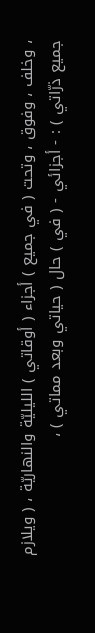، وخلف ، وفوق ، وتحت ( في جميع ) أجزاء ( أوقاتي ) الليليّة والنهاريّة ، ( ويلازم جميع ذرّاتي ) : - أجزائي - ( في ) حال ( حياتي وبعد مماتي ) ،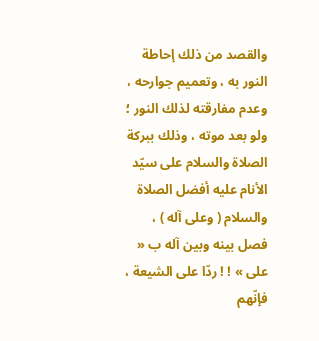والقصد من ذلك إحاطة النور به ، وتعميم جوارحه ، وعدم مفارقته لذلك النور ؛ ولو بعد موته ، وذلك ببركة الصلاة والسلام على سيّد الأنام عليه أفضل الصلاة والسلام ( وعلى آله ) ، فصل بينه وبين آله ب « على » ! ! ردّا على الشيعة ، فإنّهم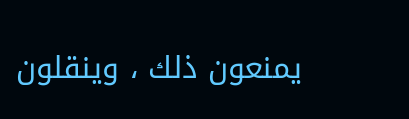يمنعون ذلك ، وينقلون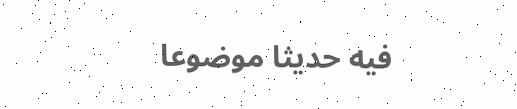فيه حديثا موضوعا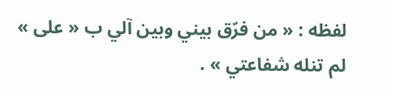لفظه : « من فرّق بيني وبين آلي ب « على » لم تنله شفاعتي » .